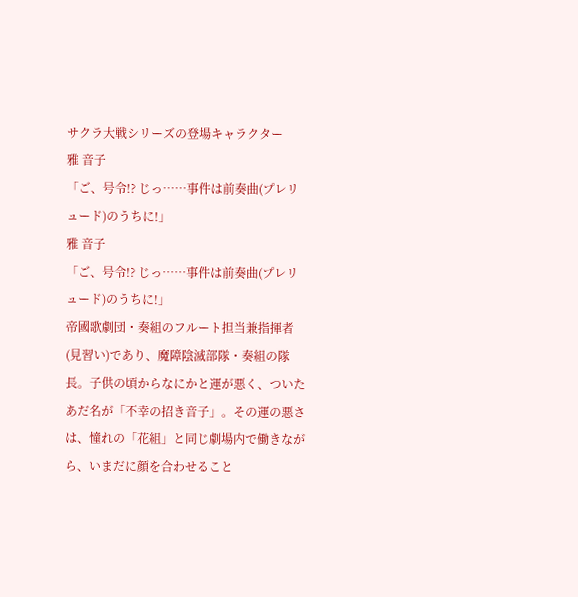サクラ大戦シリーズの登場キャラクター
雅 音子
「ご、号令!? じっ……事件は前奏曲(プレリュード)のうちに!」
雅 音子
「ご、号令!? じっ……事件は前奏曲(プレリュード)のうちに!」
帝國歌劇団・奏組のフルート担当兼指揮者(見習い)であり、魔障陰滅部隊・奏組の隊長。子供の頃からなにかと運が悪く、ついたあだ名が「不幸の招き音子」。その運の悪さは、憧れの「花組」と同じ劇場内で働きながら、いまだに顔を合わせること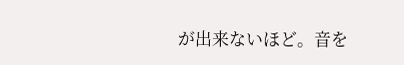が出来ないほど。音を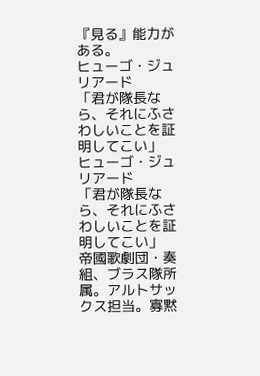『見る』能力がある。
ヒューゴ・ジュリアード
「君が隊長なら、それにふさわしいことを証明してこい」
ヒューゴ・ジュリアード
「君が隊長なら、それにふさわしいことを証明してこい」
帝國歌劇団・奏組、ブラス隊所属。アルトサックス担当。寡黙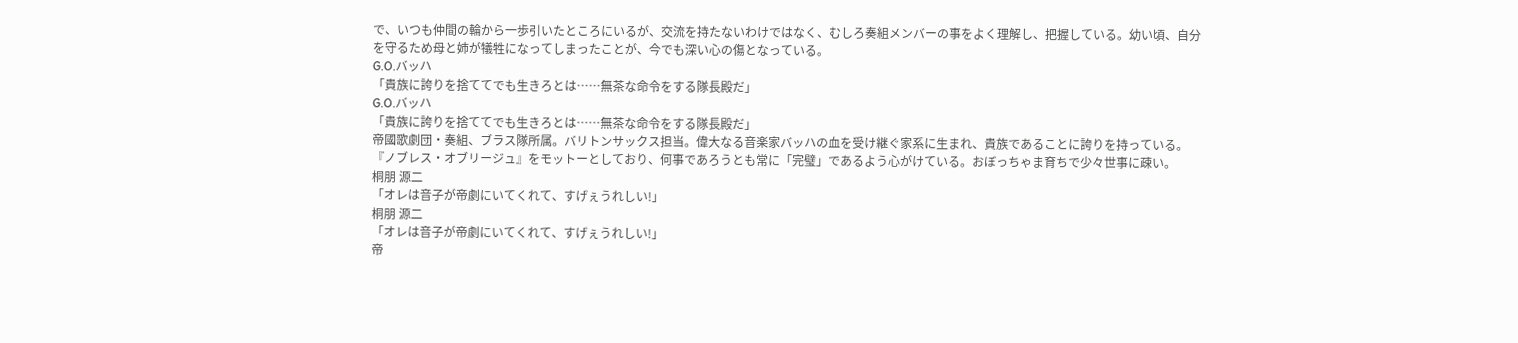で、いつも仲間の輪から一歩引いたところにいるが、交流を持たないわけではなく、むしろ奏組メンバーの事をよく理解し、把握している。幼い頃、自分を守るため母と姉が犠牲になってしまったことが、今でも深い心の傷となっている。
G.O.バッハ
「貴族に誇りを捨ててでも生きろとは……無茶な命令をする隊長殿だ」
G.O.バッハ
「貴族に誇りを捨ててでも生きろとは……無茶な命令をする隊長殿だ」
帝國歌劇団・奏組、ブラス隊所属。バリトンサックス担当。偉大なる音楽家バッハの血を受け継ぐ家系に生まれ、貴族であることに誇りを持っている。『ノブレス・オブリージュ』をモットーとしており、何事であろうとも常に「完璧」であるよう心がけている。おぼっちゃま育ちで少々世事に疎い。
桐朋 源二
「オレは音子が帝劇にいてくれて、すげぇうれしい!」
桐朋 源二
「オレは音子が帝劇にいてくれて、すげぇうれしい!」
帝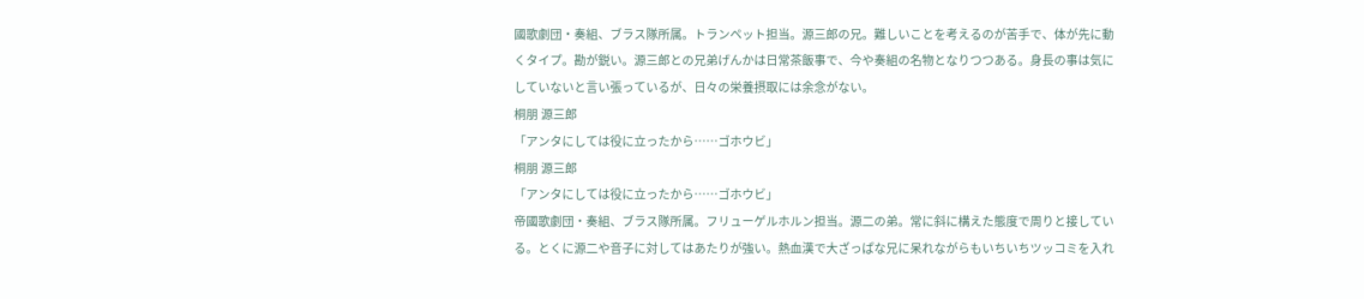國歌劇団・奏組、ブラス隊所属。トランペット担当。源三郎の兄。難しいことを考えるのが苦手で、体が先に動くタイプ。勘が鋭い。源三郎との兄弟げんかは日常茶飯事で、今や奏組の名物となりつつある。身長の事は気にしていないと言い張っているが、日々の栄養摂取には余念がない。
桐朋 源三郎
「アンタにしては役に立ったから……ゴホウビ」
桐朋 源三郎
「アンタにしては役に立ったから……ゴホウビ」
帝國歌劇団・奏組、ブラス隊所属。フリューゲルホルン担当。源二の弟。常に斜に構えた態度で周りと接している。とくに源二や音子に対してはあたりが強い。熱血漢で大ざっぱな兄に呆れながらもいちいちツッコミを入れ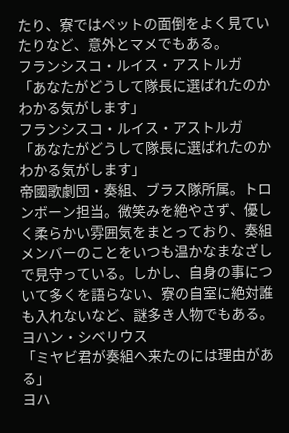たり、寮ではペットの面倒をよく見ていたりなど、意外とマメでもある。
フランシスコ・ルイス・アストルガ
「あなたがどうして隊長に選ばれたのかわかる気がします」
フランシスコ・ルイス・アストルガ
「あなたがどうして隊長に選ばれたのかわかる気がします」
帝國歌劇団・奏組、ブラス隊所属。トロンボーン担当。微笑みを絶やさず、優しく柔らかい雰囲気をまとっており、奏組メンバーのことをいつも温かなまなざしで見守っている。しかし、自身の事について多くを語らない、寮の自室に絶対誰も入れないなど、謎多き人物でもある。
ヨハン・シベリウス
「ミヤビ君が奏組へ来たのには理由がある」
ヨハ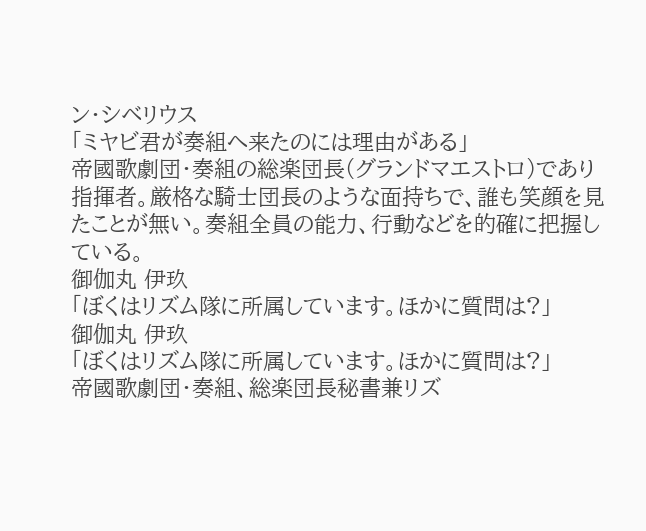ン・シベリウス
「ミヤビ君が奏組へ来たのには理由がある」
帝國歌劇団・奏組の総楽団長(グランドマエストロ)であり指揮者。厳格な騎士団長のような面持ちで、誰も笑顔を見たことが無い。奏組全員の能力、行動などを的確に把握している。
御伽丸 伊玖
「ぼくはリズム隊に所属しています。ほかに質問は?」
御伽丸 伊玖
「ぼくはリズム隊に所属しています。ほかに質問は?」
帝國歌劇団・奏組、総楽団長秘書兼リズ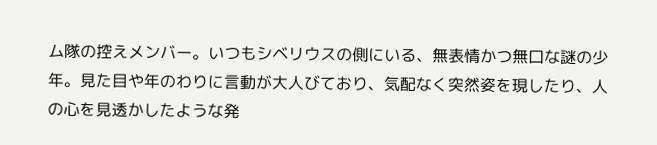ム隊の控えメンバー。いつもシベリウスの側にいる、無表情かつ無口な謎の少年。見た目や年のわりに言動が大人びており、気配なく突然姿を現したり、人の心を見透かしたような発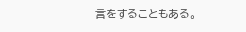言をすることもある。